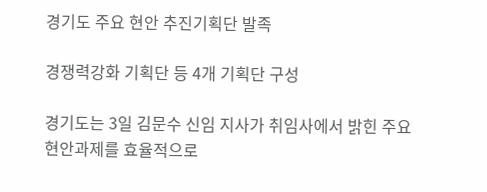경기도 주요 현안 추진기획단 발족

경쟁력강화 기획단 등 4개 기획단 구성

경기도는 3일 김문수 신임 지사가 취임사에서 밝힌 주요 현안과제를 효율적으로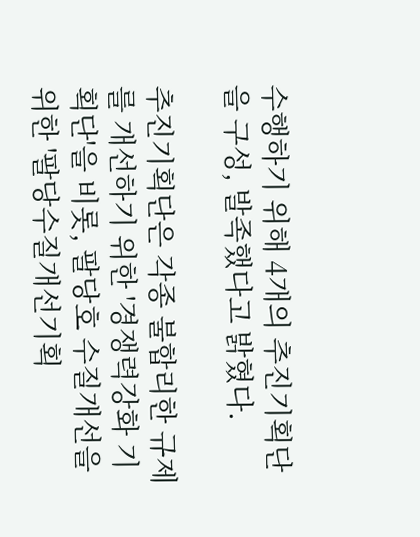수행하기 위해 4개의 추진기획단을 구성, 발족했다고 밝혔다.

추진기획단은 각종 불합리한 규제를 개선하기 위한 '경쟁력강화 기획단'을 비롯, 팔당호 수질개선을 위한 '팔당수질개선기획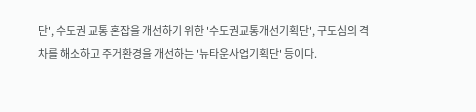단', 수도권 교통 혼잡을 개선하기 위한 '수도권교통개선기획단', 구도심의 격차를 해소하고 주거환경을 개선하는 '뉴타운사업기획단' 등이다.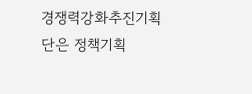경쟁력강화추진기획단은 정책기획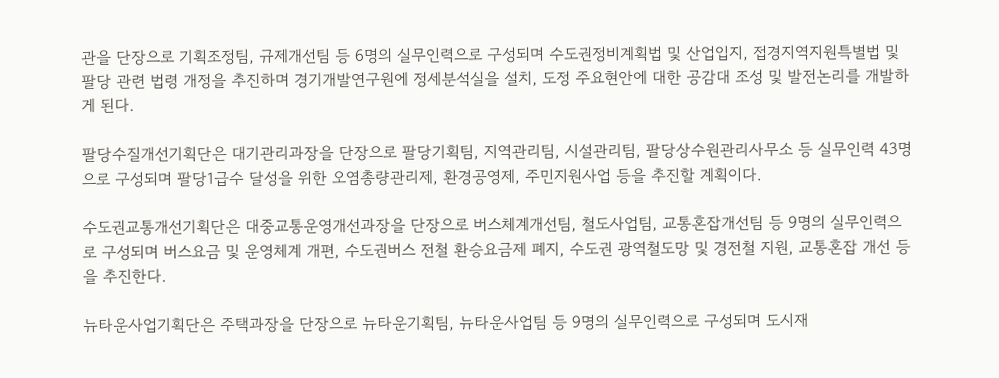관을 단장으로 기획조정팀, 규제개선팀 등 6명의 실무인력으로 구성되며 수도권정비계획법 및 산업입지, 접경지역지원특별법 및 팔당 관련 법령 개정을 추진하며 경기개발연구원에 정세분석실을 설치, 도정 주요현안에 대한 공감대 조성 및 발전논리를 개발하게 된다.

팔당수질개선기획단은 대기관리과장을 단장으로 팔당기획팀, 지역관리팀, 시설관리팀, 팔당상수원관리사무소 등 실무인력 43명으로 구성되며 팔당1급수 달성을 위한 오염총량관리제, 환경공영제, 주민지원사업 등을 추진할 계획이다.

수도권교통개선기획단은 대중교통운영개선과장을 단장으로 버스체계개선팀, 철도사업팀, 교통혼잡개선팀 등 9명의 실무인력으로 구성되며 버스요금 및 운영체계 개편, 수도권버스 전철 환승요금제 폐지, 수도권 광역철도망 및 경전철 지원, 교통혼잡 개선 등을 추진한다.

뉴타운사업기획단은 주택과장을 단장으로 뉴타운기획팀, 뉴타운사업팀 등 9명의 실무인력으로 구성되며 도시재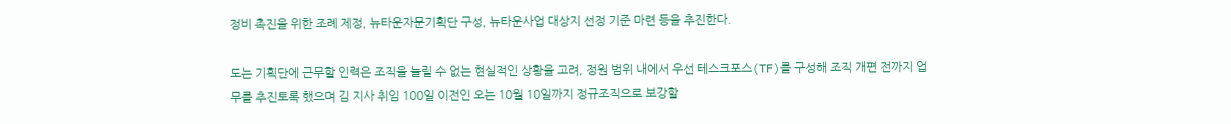정비 촉진을 위한 조례 제정, 뉴타운자문기획단 구성, 뉴타운사업 대상지 선정 기준 마련 등을 추진한다.

도는 기획단에 근무할 인력은 조직을 늘릴 수 없는 현실적인 상황을 고려, 정원 범위 내에서 우선 테스크포스(TF)를 구성해 조직 개편 전까지 업무를 추진토록 했으며 김 지사 취임 100일 이전인 오는 10월 10일까지 정규조직으로 보강할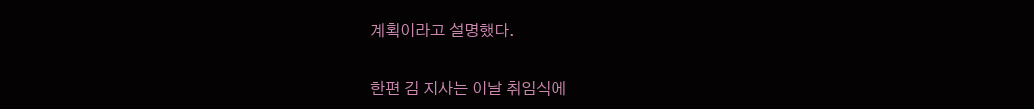계획이라고 설명했다.

한편 김 지사는 이날 취임식에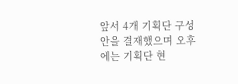앞서 4개 기획단 구성안을 결재했으며 오후에는 기획단 현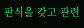판식을 갖고 관련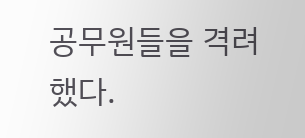공무원들을 격려했다.